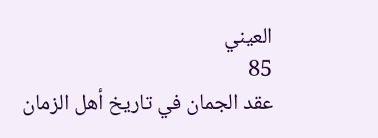العيني
85
عقد الجمان في تاريخ أهل الزمان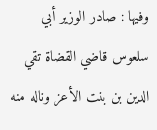وفيها : صادر الوزير أبي سلعوس قاضي القضاة تقي الدين بن بنت الأعز وناله منه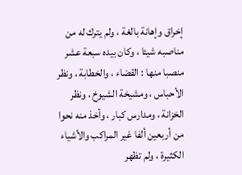إخراق وإهانة بالغة ، ولم يترك له من مناصبه شيئا ، وكان بيده سبعة عشر منصبا منها : القضاء ، والخطابة ، ونظر الأحباس ، ومشيخة الشيوخ ، ونظر الخزانة ، ومدارس كبار ، وأخذ منه نحوا من أربعين ألفا غير المراكب والأشياء الكثيرة ، ولم تظهر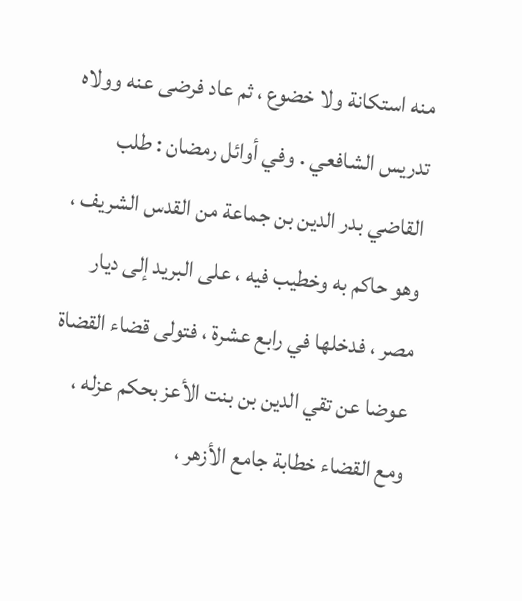منه استكانة ولا خضوع ، ثم عاد فرضى عنه وولاه تدريس الشافعي . وفي أوائل رمضان : طلب القاضي بدر الدين بن جماعة من القدس الشريف ، وهو حاكم به وخطيب فيه ، على البريد إلى ديار مصر ، فدخلها في رابع عشرة ، فتولى قضاء القضاة عوضا عن تقي الدين بن بنت الأعز بحكم عزله ، ومع القضاء خطابة جامع الأزهر ،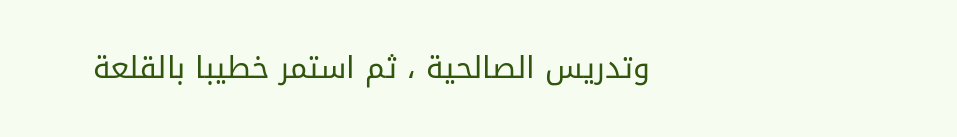وتدريس الصالحية ، ثم استمر خطيبا بالقلعة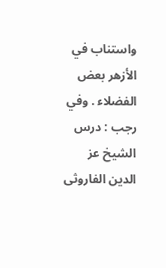واستناب في الأزهر بعض الفضلاء . وفي رجب : درس الشيخ عز الدين الفاروثى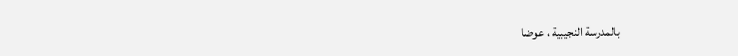بالمدرسة النجيبية ، عوضا